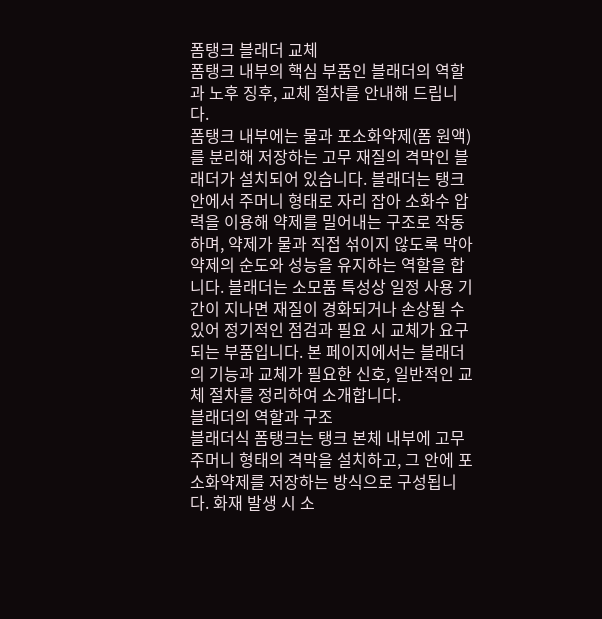폼탱크 블래더 교체
폼탱크 내부의 핵심 부품인 블래더의 역할과 노후 징후, 교체 절차를 안내해 드립니다.
폼탱크 내부에는 물과 포소화약제(폼 원액)를 분리해 저장하는 고무 재질의 격막인 블래더가 설치되어 있습니다. 블래더는 탱크 안에서 주머니 형태로 자리 잡아 소화수 압력을 이용해 약제를 밀어내는 구조로 작동하며, 약제가 물과 직접 섞이지 않도록 막아 약제의 순도와 성능을 유지하는 역할을 합니다. 블래더는 소모품 특성상 일정 사용 기간이 지나면 재질이 경화되거나 손상될 수 있어 정기적인 점검과 필요 시 교체가 요구되는 부품입니다. 본 페이지에서는 블래더의 기능과 교체가 필요한 신호, 일반적인 교체 절차를 정리하여 소개합니다.
블래더의 역할과 구조
블래더식 폼탱크는 탱크 본체 내부에 고무 주머니 형태의 격막을 설치하고, 그 안에 포소화약제를 저장하는 방식으로 구성됩니다. 화재 발생 시 소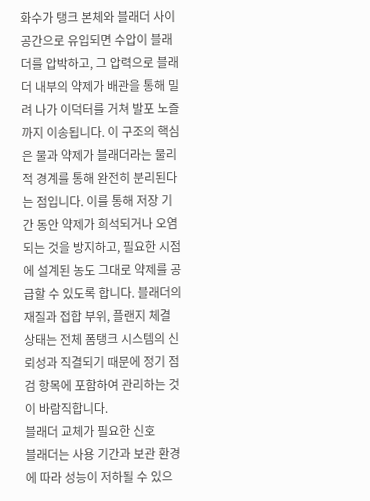화수가 탱크 본체와 블래더 사이 공간으로 유입되면 수압이 블래더를 압박하고, 그 압력으로 블래더 내부의 약제가 배관을 통해 밀려 나가 이덕터를 거쳐 발포 노즐까지 이송됩니다. 이 구조의 핵심은 물과 약제가 블래더라는 물리적 경계를 통해 완전히 분리된다는 점입니다. 이를 통해 저장 기간 동안 약제가 희석되거나 오염되는 것을 방지하고, 필요한 시점에 설계된 농도 그대로 약제를 공급할 수 있도록 합니다. 블래더의 재질과 접합 부위, 플랜지 체결 상태는 전체 폼탱크 시스템의 신뢰성과 직결되기 때문에 정기 점검 항목에 포함하여 관리하는 것이 바람직합니다.
블래더 교체가 필요한 신호
블래더는 사용 기간과 보관 환경에 따라 성능이 저하될 수 있으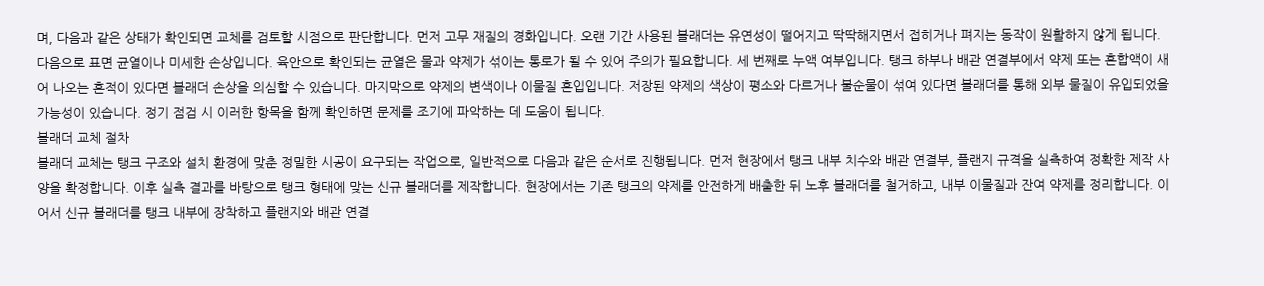며, 다음과 같은 상태가 확인되면 교체를 검토할 시점으로 판단합니다. 먼저 고무 재질의 경화입니다. 오랜 기간 사용된 블래더는 유연성이 떨어지고 딱딱해지면서 접히거나 펴지는 동작이 원활하지 않게 됩니다. 다음으로 표면 균열이나 미세한 손상입니다. 육안으로 확인되는 균열은 물과 약제가 섞이는 통로가 될 수 있어 주의가 필요합니다. 세 번째로 누액 여부입니다. 탱크 하부나 배관 연결부에서 약제 또는 혼합액이 새어 나오는 흔적이 있다면 블래더 손상을 의심할 수 있습니다. 마지막으로 약제의 변색이나 이물질 혼입입니다. 저장된 약제의 색상이 평소와 다르거나 불순물이 섞여 있다면 블래더를 통해 외부 물질이 유입되었을 가능성이 있습니다. 정기 점검 시 이러한 항목을 함께 확인하면 문제를 조기에 파악하는 데 도움이 됩니다.
블래더 교체 절차
블래더 교체는 탱크 구조와 설치 환경에 맞춘 정밀한 시공이 요구되는 작업으로, 일반적으로 다음과 같은 순서로 진행됩니다. 먼저 현장에서 탱크 내부 치수와 배관 연결부, 플랜지 규격을 실측하여 정확한 제작 사양을 확정합니다. 이후 실측 결과를 바탕으로 탱크 형태에 맞는 신규 블래더를 제작합니다. 현장에서는 기존 탱크의 약제를 안전하게 배출한 뒤 노후 블래더를 철거하고, 내부 이물질과 잔여 약제를 정리합니다. 이어서 신규 블래더를 탱크 내부에 장착하고 플랜지와 배관 연결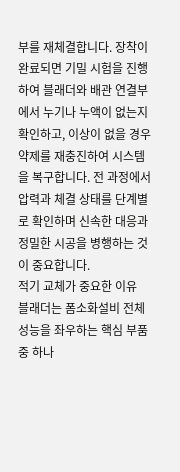부를 재체결합니다. 장착이 완료되면 기밀 시험을 진행하여 블래더와 배관 연결부에서 누기나 누액이 없는지 확인하고, 이상이 없을 경우 약제를 재충진하여 시스템을 복구합니다. 전 과정에서 압력과 체결 상태를 단계별로 확인하며 신속한 대응과 정밀한 시공을 병행하는 것이 중요합니다.
적기 교체가 중요한 이유
블래더는 폼소화설비 전체 성능을 좌우하는 핵심 부품 중 하나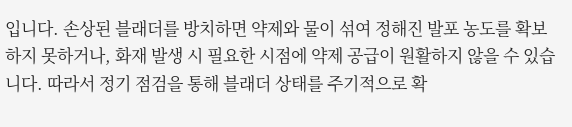입니다. 손상된 블래더를 방치하면 약제와 물이 섞여 정해진 발포 농도를 확보하지 못하거나, 화재 발생 시 필요한 시점에 약제 공급이 원활하지 않을 수 있습니다. 따라서 정기 점검을 통해 블래더 상태를 주기적으로 확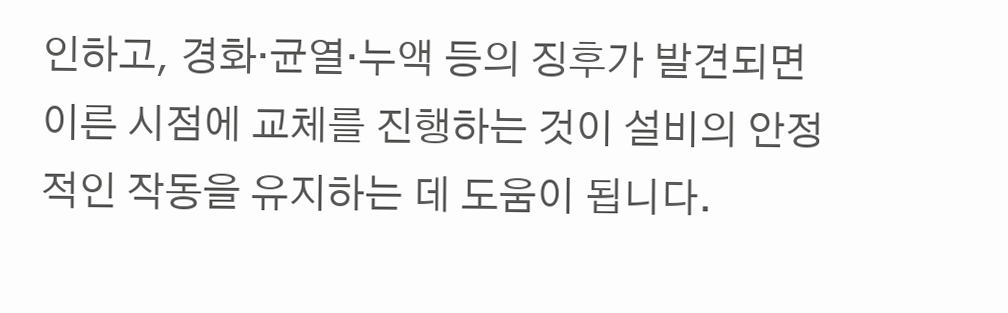인하고, 경화·균열·누액 등의 징후가 발견되면 이른 시점에 교체를 진행하는 것이 설비의 안정적인 작동을 유지하는 데 도움이 됩니다.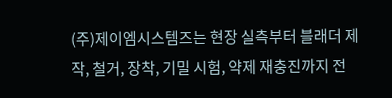(주)제이엠시스템즈는 현장 실측부터 블래더 제작, 철거, 장착, 기밀 시험, 약제 재충진까지 전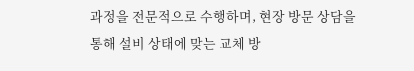과정을 전문적으로 수행하며, 현장 방문 상담을 통해 설비 상태에 맞는 교체 방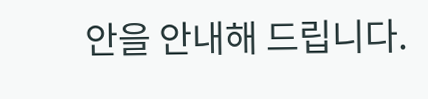안을 안내해 드립니다.